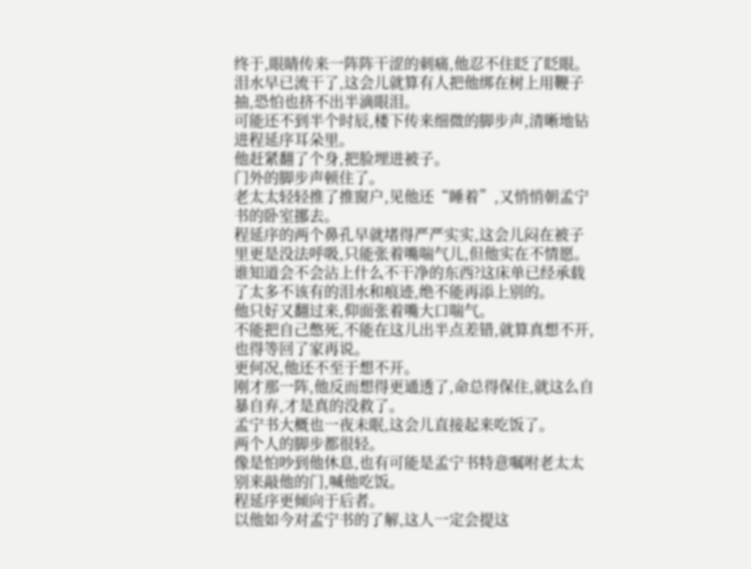终于,眼睛传来一阵阵干涩的刺痛,他忍不住眨了眨眼。
泪水早已流干了,这会儿就算有人把他绑在树上用鞭子抽,恐怕也挤不出半滴眼泪。
可能还不到半个时辰,楼下传来细微的脚步声,清晰地钻进程延序耳朵里。
他赶紧翻了个身,把脸埋进被子。
门外的脚步声顿住了。
老太太轻轻推了推窗户,见他还“睡着”,又悄悄朝孟宁书的卧室挪去。
程延序的两个鼻孔早就堵得严严实实,这会儿闷在被子里更是没法呼吸,只能张着嘴喘气儿,但他实在不情愿。
谁知道会不会沾上什么不干净的东西?这床单已经承载了太多不该有的泪水和痕迹,绝不能再添上别的。
他只好又翻过来,仰面张着嘴大口喘气。
不能把自己憋死,不能在这儿出半点差错,就算真想不开,也得等回了家再说。
更何况,他还不至于想不开。
刚才那一阵,他反而想得更通透了,命总得保住,就这么自暴自弃,才是真的没救了。
孟宁书大概也一夜未眠,这会儿直接起来吃饭了。
两个人的脚步都很轻。
像是怕吵到他休息,也有可能是孟宁书特意嘱咐老太太别来敲他的门,喊他吃饭。
程延序更倾向于后者。
以他如今对孟宁书的了解,这人一定会提这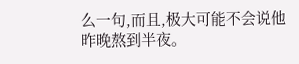么一句,而且,极大可能不会说他昨晚熬到半夜。